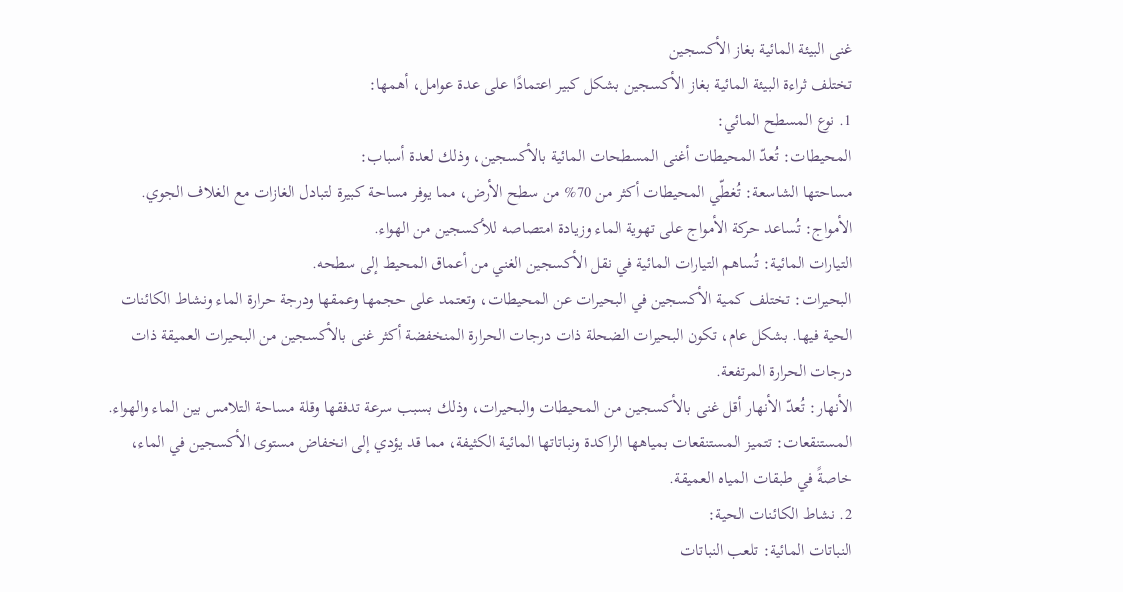غنى البيئة المائية بغاز الأكسجين
تختلف ثراءة البيئة المائية بغاز الأكسجين بشكل كبير اعتمادًا على عدة عوامل، أهمها:
1. نوع المسطح المائي:
المحيطات: تُعدّ المحيطات أغنى المسطحات المائية بالأكسجين، وذلك لعدة أسباب:
مساحتها الشاسعة: تُغطّي المحيطات أكثر من 70% من سطح الأرض، مما يوفر مساحة كبيرة لتبادل الغازات مع الغلاف الجوي.
الأمواج: تُساعد حركة الأمواج على تهوية الماء وزيادة امتصاصه للأكسجين من الهواء.
التيارات المائية: تُساهم التيارات المائية في نقل الأكسجين الغني من أعماق المحيط إلى سطحه.
البحيرات: تختلف كمية الأكسجين في البحيرات عن المحيطات، وتعتمد على حجمها وعمقها ودرجة حرارة الماء ونشاط الكائنات الحية فيها. بشكل عام، تكون البحيرات الضحلة ذات درجات الحرارة المنخفضة أكثر غنى بالأكسجين من البحيرات العميقة ذات درجات الحرارة المرتفعة.
الأنهار: تُعدّ الأنهار أقل غنى بالأكسجين من المحيطات والبحيرات، وذلك بسبب سرعة تدفقها وقلة مساحة التلامس بين الماء والهواء.
المستنقعات: تتميز المستنقعات بمياهها الراكدة ونباتاتها المائية الكثيفة، مما قد يؤدي إلى انخفاض مستوى الأكسجين في الماء، خاصةً في طبقات المياه العميقة.
2. نشاط الكائنات الحية:
النباتات المائية: تلعب النباتات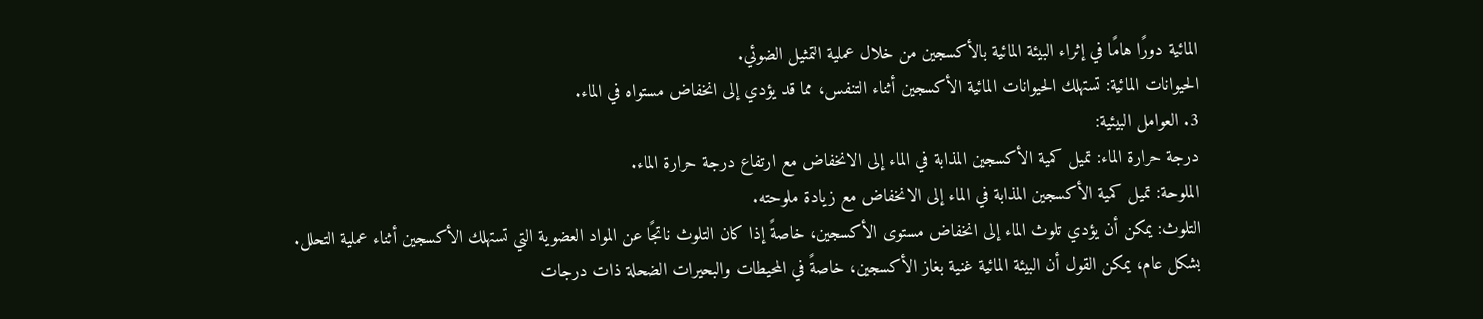المائية دورًا هامًا في إثراء البيئة المائية بالأكسجين من خلال عملية التمثيل الضوئي.
الحيوانات المائية: تستهلك الحيوانات المائية الأكسجين أثناء التنفس، مما قد يؤدي إلى انخفاض مستواه في الماء.
3. العوامل البيئية:
درجة حرارة الماء: تميل كمية الأكسجين المذابة في الماء إلى الانخفاض مع ارتفاع درجة حرارة الماء.
الملوحة: تميل كمية الأكسجين المذابة في الماء إلى الانخفاض مع زيادة ملوحته.
التلوث: يمكن أن يؤدي تلوث الماء إلى انخفاض مستوى الأكسجين، خاصةً إذا كان التلوث ناتجًا عن المواد العضوية التي تستهلك الأكسجين أثناء عملية التحلل.
بشكل عام، يمكن القول أن البيئة المائية غنية بغاز الأكسجين، خاصةً في المحيطات والبحيرات الضحلة ذات درجات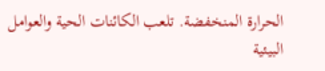الحرارة المنخفضة. تلعب الكائنات الحية والعوامل البيئية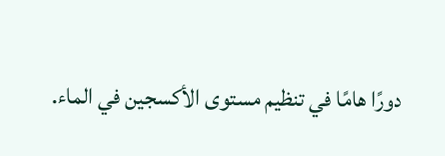دورًا هامًا في تنظيم مستوى الأكسجين في الماء.